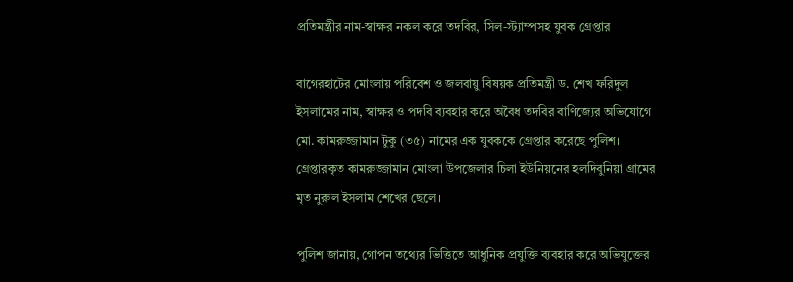প্রতিমন্ত্রীর নাম-স্বাক্ষর নকল করে তদবির, সিল-স্ট্যাম্পসহ যুবক গ্রেপ্তার

বাগেরহাটের মোংলায় পরিবেশ ও জলবায়ু বিষয়ক প্রতিমন্ত্রী ড. শেখ ফরিদুল ইসলামের নাম, স্বাক্ষর ও পদবি ব্যবহার করে অবৈধ তদবির বাণিজ্যের অভিযোগে মো. কামরুজ্জামান টুকু (৩৫) নামের এক যুবককে গ্রেপ্তার করেছে পুলিশ। গ্রেপ্তারকৃত কামরুজ্জামান মোংলা উপজেলার চিলা ইউনিয়নের হলদিবুনিয়া গ্রামের মৃত নুরুল ইসলাম শেখের ছেলে।

পুলিশ জানায়, গোপন তথ্যের ভিত্তিতে আধুনিক প্রযুক্তি ব্যবহার করে অভিযুক্তের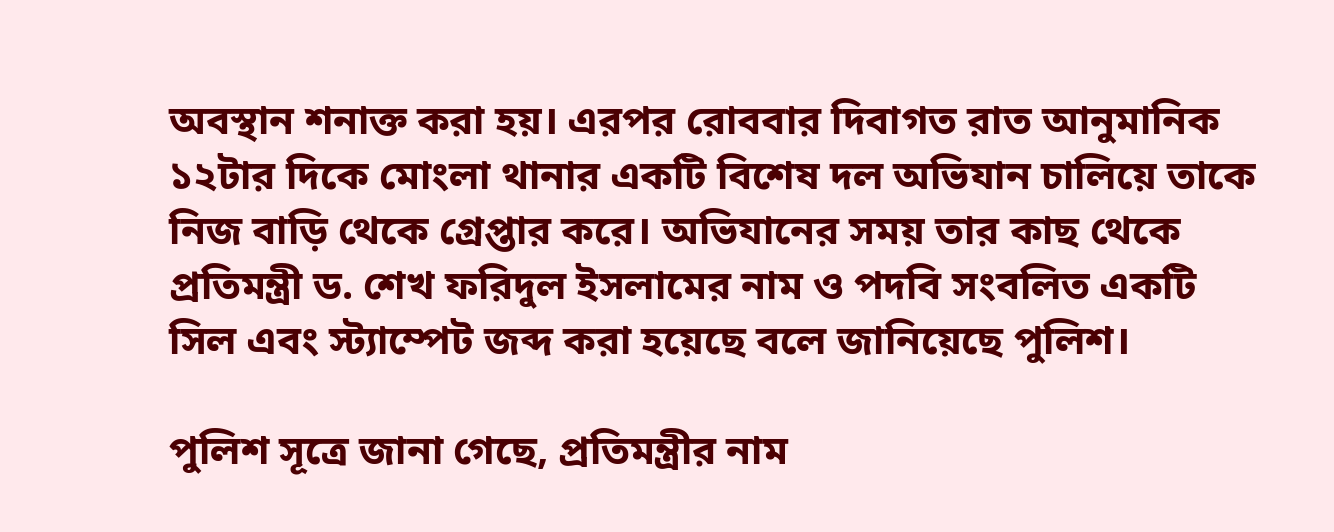অবস্থান শনাক্ত করা হয়। এরপর রোববার দিবাগত রাত আনুমানিক ১২টার দিকে মোংলা থানার একটি বিশেষ দল অভিযান চালিয়ে তাকে নিজ বাড়ি থেকে গ্রেপ্তার করে। অভিযানের সময় তার কাছ থেকে প্রতিমন্ত্রী ড. শেখ ফরিদুল ইসলামের নাম ও পদবি সংবলিত একটি সিল এবং স্ট্যাম্পেট জব্দ করা হয়েছে বলে জানিয়েছে পুলিশ।

পুলিশ সূত্রে জানা গেছে, প্রতিমন্ত্রীর নাম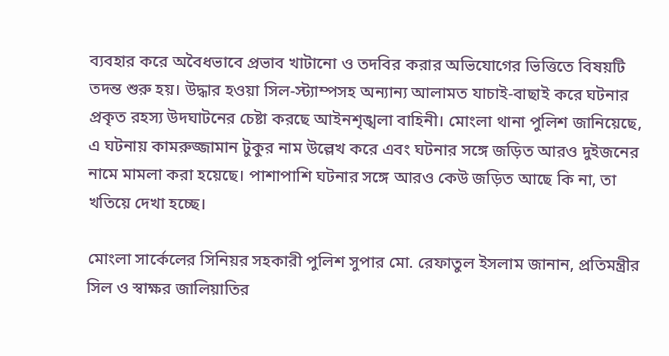ব্যবহার করে অবৈধভাবে প্রভাব খাটানো ও তদবির করার অভিযোগের ভিত্তিতে বিষয়টি তদন্ত শুরু হয়। উদ্ধার হওয়া সিল-স্ট্যাম্পসহ অন্যান্য আলামত যাচাই-বাছাই করে ঘটনার প্রকৃত রহস্য উদঘাটনের চেষ্টা করছে আইনশৃঙ্খলা বাহিনী। মোংলা থানা পুলিশ জানিয়েছে, এ ঘটনায় কামরুজ্জামান টুকুর নাম উল্লেখ করে এবং ঘটনার সঙ্গে জড়িত আরও দুইজনের নামে মামলা করা হয়েছে। পাশাপাশি ঘটনার সঙ্গে আরও কেউ জড়িত আছে কি না, তা খতিয়ে দেখা হচ্ছে।

মোংলা সার্কেলের সিনিয়র সহকারী পুলিশ সুপার মো. রেফাতুল ইসলাম জানান, প্রতিমন্ত্রীর সিল ও স্বাক্ষর জালিয়াতির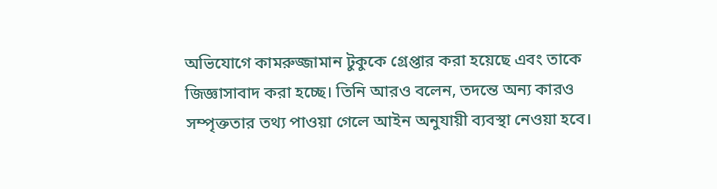অভিযোগে কামরুজ্জামান টুকুকে গ্রেপ্তার করা হয়েছে এবং তাকে জিজ্ঞাসাবাদ করা হচ্ছে। তিনি আরও বলেন, তদন্তে অন্য কারও সম্পৃক্ততার তথ্য পাওয়া গেলে আইন অনুযায়ী ব্যবস্থা নেওয়া হবে।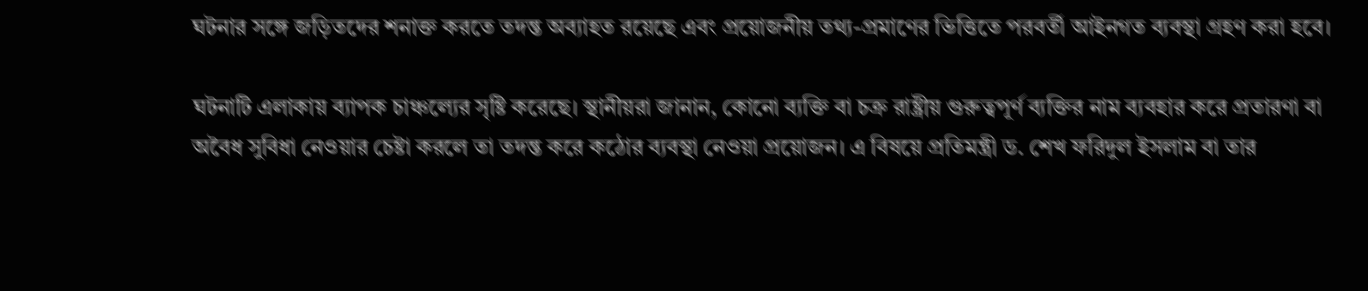ঘটনার সঙ্গে জড়িতদের শনাক্ত করতে তদন্ত অব্যাহত রয়েছে এবং প্রয়োজনীয় তথ্য-প্রমাণের ভিত্তিতে পরবর্তী আইনগত ব্যবস্থা গ্রহণ করা হবে।

ঘটনাটি এলাকায় ব্যাপক চাঞ্চল্যের সৃষ্টি করেছে। স্থানীয়রা জানান, কোনো ব্যক্তি বা চক্র রাষ্ট্রীয় গুরুত্বপূর্ণ ব্যক্তির নাম ব্যবহার করে প্রতারণা বা অবৈধ সুবিধা নেওয়ার চেষ্টা করলে তা তদন্ত করে কঠোর ব্যবস্থা নেওয়া প্রয়োজন। এ বিষয়ে প্রতিমন্ত্রী ড. শেখ ফরিদুল ইসলাম বা তার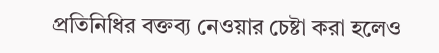প্রতিনিধির বক্তব্য নেওয়ার চেষ্টা করা হলেও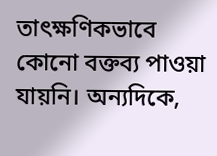তাৎক্ষণিকভাবে কোনো বক্তব্য পাওয়া যায়নি। অন্যদিকে,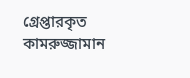গ্রেপ্তারকৃত কামরুজ্জামান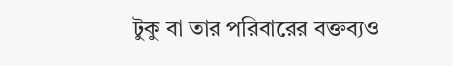টুকু বা তার পরিবারের বক্তব্যও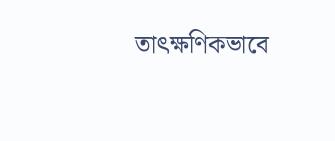তাৎক্ষণিকভাবে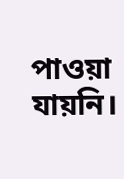পাওয়া যায়নি।